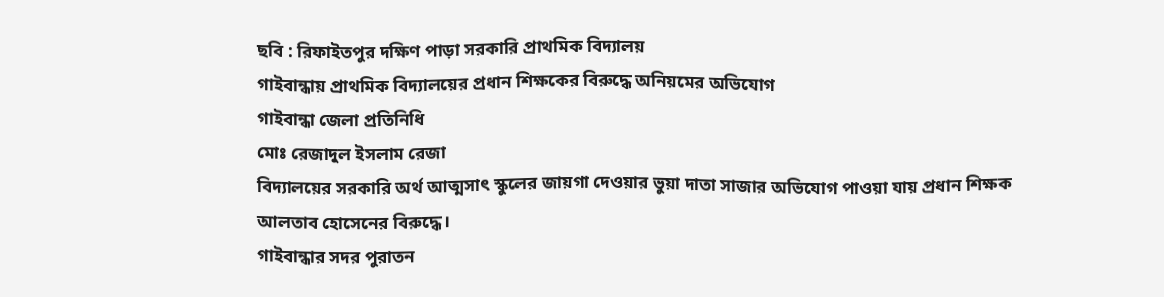ছবি : রিফাইতপুর দক্ষিণ পাড়া সরকারি প্রাথমিক বিদ্যালয়
গাইবান্ধায় প্রাথমিক বিদ্যালয়ের প্রধান শিক্ষকের বিরুদ্ধে অনিয়মের অভিযোগ
গাইবান্ধা জেলা প্রতিনিধি
মোঃ রেজাদুল ইসলাম রেজা
বিদ্যালয়ের সরকারি অর্থ আত্মসাৎ স্কুলের জায়গা দেওয়ার ভুয়া দাতা সাজার অভিযোগ পাওয়া যায় প্রধান শিক্ষক আলতাব হোসেনের বিরুদ্ধে।
গাইবান্ধার সদর পুরাতন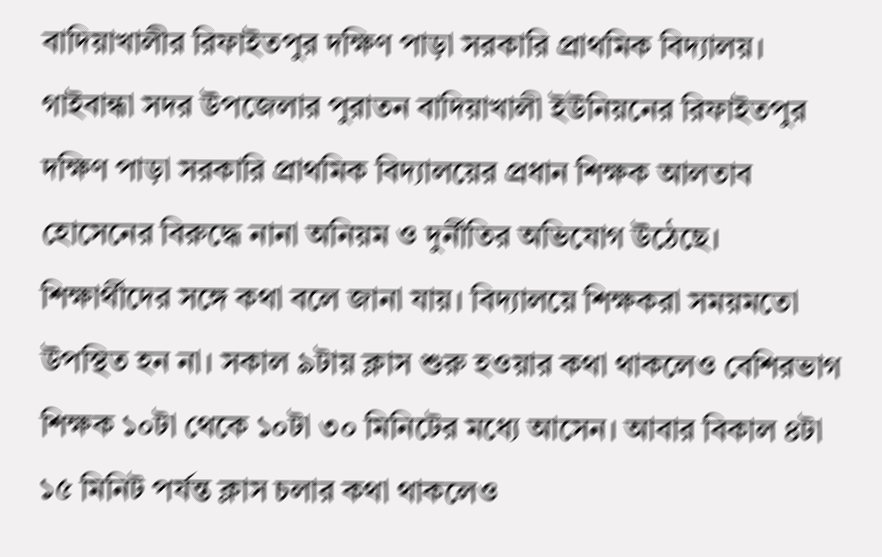বাদিয়াখালীর রিফাইতপুর দক্ষিণ পাড়া সরকারি প্রাথমিক বিদ্যালয়।
গাইবান্ধা সদর উপজেলার পুরাতন বাদিয়াখালী ইউনিয়নের রিফাইতপুর দক্ষিণ পাড়া সরকারি প্রাথমিক বিদ্যালয়ের প্রধান শিক্ষক আলতাব হোসেনের বিরুদ্ধে নানা অনিয়ম ও দুর্নীতির অভিযোগ উঠেছে।
শিক্ষার্থীদের সঙ্গে কথা বলে জানা যায়। বিদ্যালয়ে শিক্ষকরা সময়মতো উপস্থিত হন না। সকাল ৯টায় ক্লাস শুরু হওয়ার কথা থাকলেও বেশিরভাগ শিক্ষক ১০টা থেকে ১০টা ৩০ মিনিটের মধ্যে আসেন। আবার বিকাল ৪টা ১৫ মিনিট পর্যন্ত ক্লাস চলার কথা থাকলেও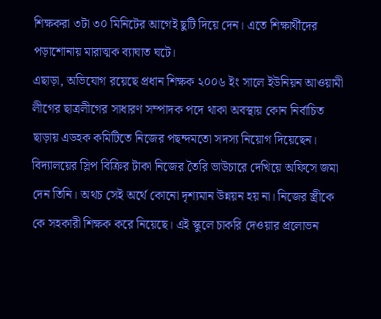শিক্ষকরা ৩টা ৩০ মিনিটের আগেই ছুটি দিয়ে দেন। এতে শিক্ষার্থীদের পড়াশোনায় মারাত্মক ব্যাঘাত ঘটে।
এছাড়া, অভিযোগ রয়েছে প্রধান শিক্ষক ২০০৬ ইং সালে ইউনিয়ন আওয়ামী লীগের ছাত্রলীগের সাধারণ সম্পাদক পদে থাকা অবস্থায় কোন নির্বাচিত ছাড়ায় এডহক কমিটিতে নিজের পছন্দমতো সদস্য নিয়োগ দিয়েছেন। বিদ্যালয়ের স্লিপ বিক্রির টাকা নিজের তৈরি ভাউচারে দেখিয়ে অফিসে জমা দেন তিনি। অথচ সেই অর্থে কোনো দৃশ্যমান উন্নয়ন হয় না। নিজের স্ত্রীকে কে সহকারী শিক্ষক করে নিয়েছে। এই স্কুলে চাকরি দেওয়ার প্রলোভন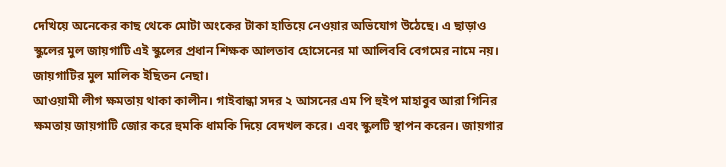দেখিয়ে অনেকের কাছ থেকে মোটা অংকের টাকা হাতিয়ে নেওয়ার অভিযোগ উঠেছে। এ ছাড়াও স্কুলের মুল জায়গাটি এই স্কুলের প্রধান শিক্ষক আলতাব হোসেনের মা আলিববি বেগমের নামে নয়। জায়গাটির মুল মালিক ইছিতন নেছা।
আওয়ামী লীগ ক্ষমতায় থাকা কালীন। গাইবান্ধা সদর ২ আসনের এম পি হুইপ মাহাবুব আরা গিনির ক্ষমতায় জায়গাটি জোর করে হুমকি ধামকি দিয়ে বেদখল করে। এবং স্কুলটি স্থাপন করেন। জায়গার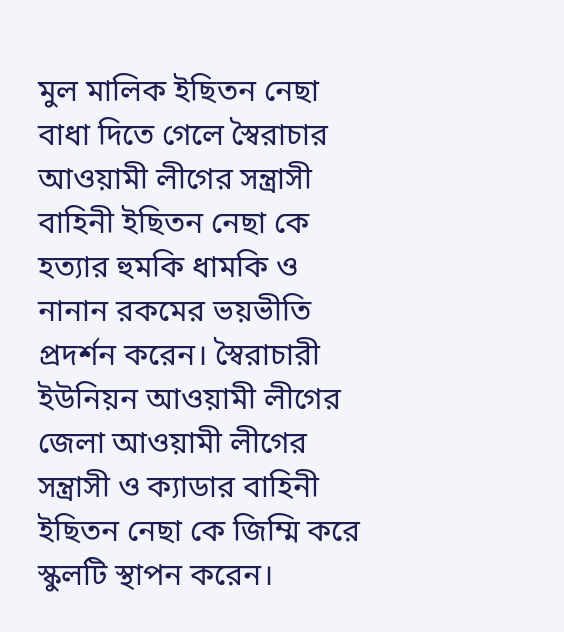মুল মালিক ইছিতন নেছা বাধা দিতে গেলে স্বৈরাচার আওয়ামী লীগের সন্ত্রাসী বাহিনী ইছিতন নেছা কে হত্যার হুমকি ধামকি ও নানান রকমের ভয়ভীতি প্রদর্শন করেন। স্বৈরাচারী ইউনিয়ন আওয়ামী লীগের জেলা আওয়ামী লীগের সন্ত্রাসী ও ক্যাডার বাহিনী ইছিতন নেছা কে জিম্মি করে স্কুলটি স্থাপন করেন।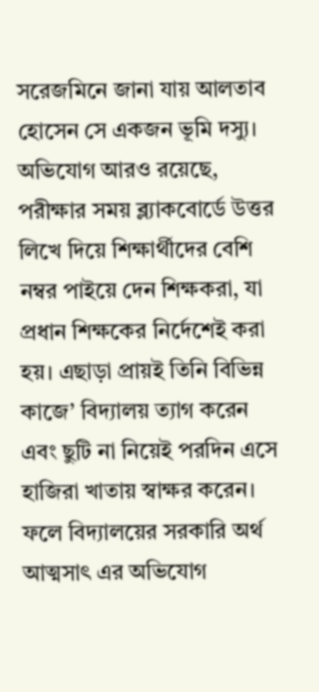সরেজমিনে জানা যায় আলতাব হোসেন সে একজন ভূমি দস্যু।
অভিযোগ আরও রয়েছে, পরীক্ষার সময় ব্ল্যাকবোর্ডে উত্তর লিখে দিয়ে শিক্ষার্থীদের বেশি নম্বর পাইয়ে দেন শিক্ষকরা, যা প্রধান শিক্ষকের নির্দেশেই করা হয়। এছাড়া প্রায়ই তিনি বিভিন্ন কাজে’ বিদ্যালয় ত্যাগ করেন এবং ছুটি না নিয়েই পরদিন এসে হাজিরা খাতায় স্বাক্ষর করেন।
ফলে বিদ্যালয়ের সরকারি অর্থ আত্মসাৎ এর অভিযোগ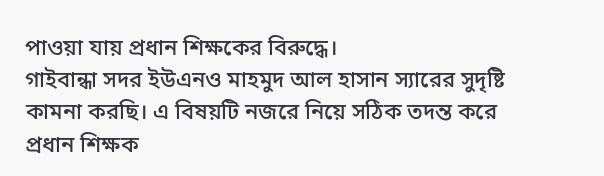পাওয়া যায় প্রধান শিক্ষকের বিরুদ্ধে।
গাইবান্ধা সদর ইউএনও মাহমুদ আল হাসান স্যারের সুদৃষ্টি কামনা করছি। এ বিষয়টি নজরে নিয়ে সঠিক তদন্ত করে প্রধান শিক্ষক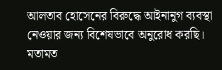আলতাব হোসেনের বিরুদ্ধে আইনানুগ ব্যবস্থা নেওয়ার জন্য বিশেষভাবে অনুরোধ করছি।
মতামত